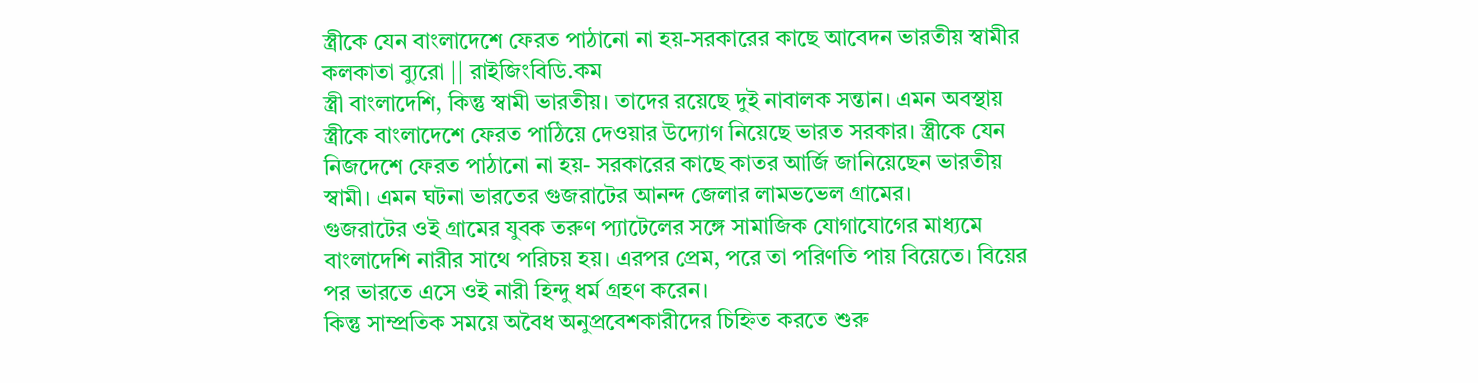স্ত্রীকে যেন বাংলাদেশে ফেরত পাঠানো না হয়-সরকারের কাছে আবেদন ভারতীয় স্বামীর
কলকাতা ব্যুরো || রাইজিংবিডি.কম
স্ত্রী বাংলাদেশি, কিন্তু স্বামী ভারতীয়। তাদের রয়েছে দুই নাবালক সন্তান। এমন অবস্থায় স্ত্রীকে বাংলাদেশে ফেরত পাঠিয়ে দেওয়ার উদ্যোগ নিয়েছে ভারত সরকার। স্ত্রীকে যেন নিজদেশে ফেরত পাঠানো না হয়- সরকারের কাছে কাতর আর্জি জানিয়েছেন ভারতীয় স্বামী। এমন ঘটনা ভারতের গুজরাটের আনন্দ জেলার লামভভেল গ্রামের।
গুজরাটের ওই গ্রামের যুবক তরুণ প্যাটেলের সঙ্গে সামাজিক যোগাযোগের মাধ্যমে বাংলাদেশি নারীর সাথে পরিচয় হয়। এরপর প্রেম, পরে তা পরিণতি পায় বিয়েতে। বিয়ের পর ভারতে এসে ওই নারী হিন্দু ধর্ম গ্রহণ করেন।
কিন্তু সাম্প্রতিক সময়ে অবৈধ অনুপ্রবেশকারীদের চিহ্নিত করতে শুরু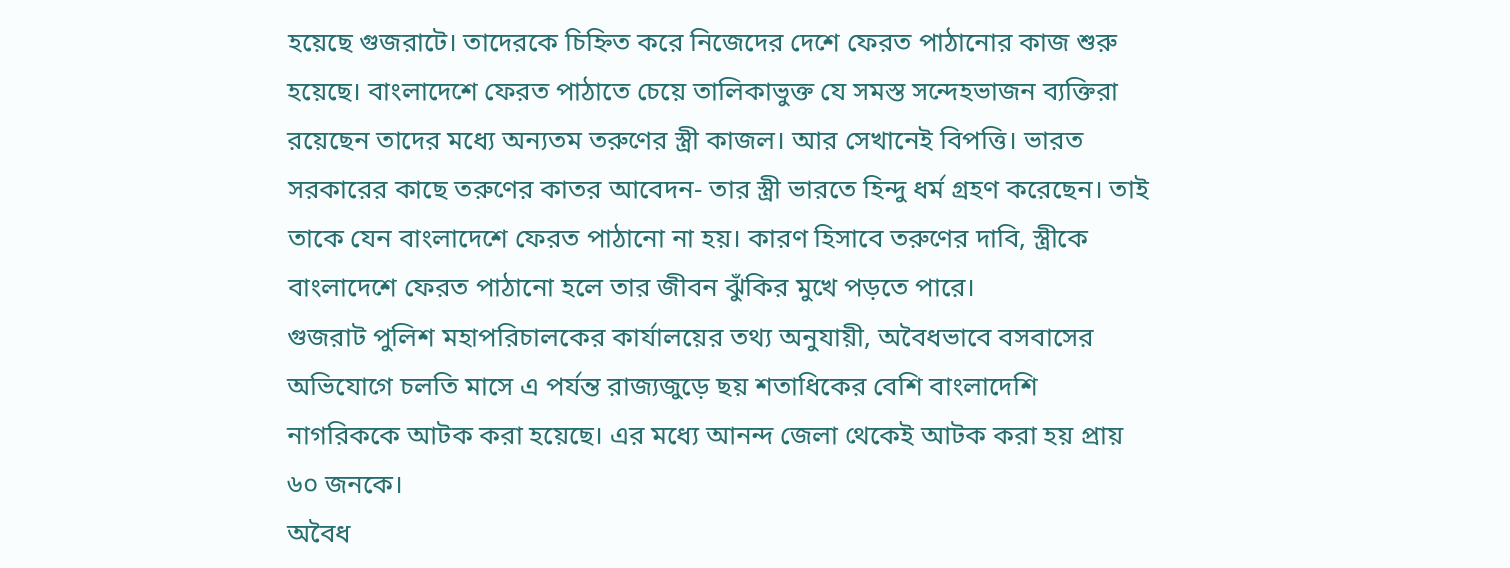হয়েছে গুজরাটে। তাদেরকে চিহ্নিত করে নিজেদের দেশে ফেরত পাঠানোর কাজ শুরু হয়েছে। বাংলাদেশে ফেরত পাঠাতে চেয়ে তালিকাভুক্ত যে সমস্ত সন্দেহভাজন ব্যক্তিরা রয়েছেন তাদের মধ্যে অন্যতম তরুণের স্ত্রী কাজল। আর সেখানেই বিপত্তি। ভারত সরকারের কাছে তরুণের কাতর আবেদন- তার স্ত্রী ভারতে হিন্দু ধর্ম গ্রহণ করেছেন। তাই তাকে যেন বাংলাদেশে ফেরত পাঠানো না হয়। কারণ হিসাবে তরুণের দাবি, স্ত্রীকে বাংলাদেশে ফেরত পাঠানো হলে তার জীবন ঝুঁকির মুখে পড়তে পারে।
গুজরাট পুলিশ মহাপরিচালকের কার্যালয়ের তথ্য অনুযায়ী, অবৈধভাবে বসবাসের অভিযোগে চলতি মাসে এ পর্যন্ত রাজ্যজুড়ে ছয় শতাধিকের বেশি বাংলাদেশি নাগরিককে আটক করা হয়েছে। এর মধ্যে আনন্দ জেলা থেকেই আটক করা হয় প্রায় ৬০ জনকে।
অবৈধ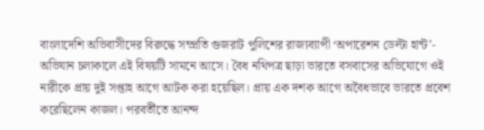বাংলাদেশি অভিবাসীদের বিরুদ্ধে সম্প্রতি গুজরাট পুলিশের রাজ্যব্যাপী ‘অপারেশন ডেল্টা হান্ট’- অভিযান চলাকালে এই বিষয়টি সামনে আসে। বৈধ নথিপত্র ছাড়া ভারতে বসবাসের অভিযোগে ওই নারীকে প্রায় দুই সপ্তাহ আগে আটক করা হয়েছিল। প্রায় এক দশক আগে অবৈধভাবে ভারতে প্রবেশ করেছিলেন কাজল। পরবর্তীতে আনন্দ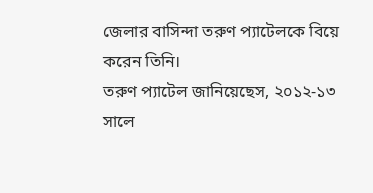জেলার বাসিন্দা তরুণ প্যাটেলকে বিয়ে করেন তিনি।
তরুণ প্যাটেল জানিয়েছেস, ২০১২-১৩ সালে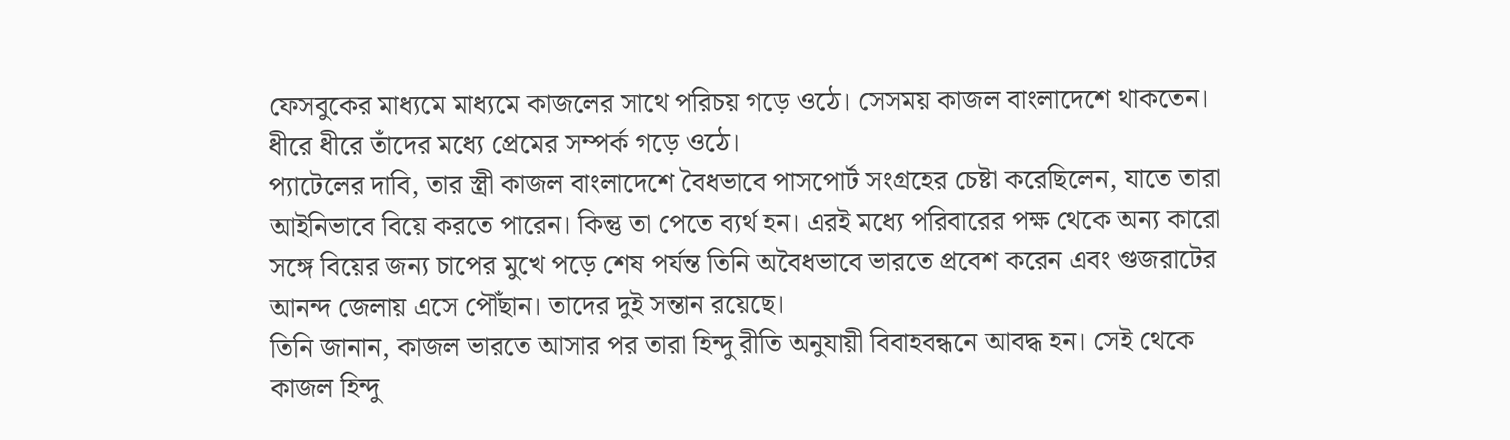ফেসবুকের মাধ্যমে মাধ্যমে কাজলের সাথে পরিচয় গড়ে ওঠে। সেসময় কাজল বাংলাদেশে থাকতেন। ধীরে ধীরে তাঁদের মধ্যে প্রেমের সম্পর্ক গড়ে ওঠে।
প্যাটেলের দাবি, তার স্ত্রী কাজল বাংলাদেশে বৈধভাবে পাসপোর্ট সংগ্রহের চেষ্টা করেছিলেন, যাতে তারা আইনিভাবে বিয়ে করতে পারেন। কিন্তু তা পেতে ব্যর্থ হন। এরই মধ্যে পরিবারের পক্ষ থেকে অন্য কারো সঙ্গে বিয়ের জন্য চাপের মুখে পড়ে শেষ পর্যন্ত তিনি অবৈধভাবে ভারতে প্রবেশ করেন এবং গুজরাটের আনন্দ জেলায় এসে পৌঁছান। তাদের দুই সন্তান রয়েছে।
তিনি জানান, কাজল ভারতে আসার পর তারা হিন্দু রীতি অনুযায়ী বিবাহবন্ধনে আবদ্ধ হন। সেই থেকে কাজল হিন্দু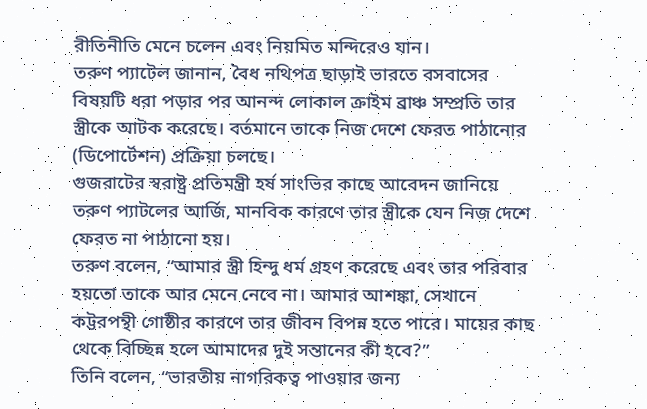রীতিনীতি মেনে চলেন এবং নিয়মিত মন্দিরেও যান।
তরুণ প্যাটেল জানান, বৈধ নথিপত্র ছাড়াই ভারতে বসবাসের বিষয়টি ধরা পড়ার পর আনন্দ লোকাল ক্রাইম ব্রাঞ্চ সম্প্রতি তার স্ত্রীকে আটক করেছে। বর্তমানে তাকে নিজ দেশে ফেরত পাঠানোর (ডিপোর্টেশন) প্রক্রিয়া চলছে।
গুজরাটের স্বরাষ্ট্র প্রতিমন্ত্রী হর্ষ সাংভির কাছে আবেদন জানিয়ে তরুণ প্যাটলের আর্জি, মানবিক কারণে তার স্ত্রীকে যেন নিজ দেশে ফেরত না পাঠানো হয়।
তরুণ বলেন, “আমার স্ত্রী হিন্দু ধর্ম গ্রহণ করেছে এবং তার পরিবার হয়তো তাকে আর মেনে নেবে না। আমার আশঙ্কা, সেখানে কট্টরপন্থী গোষ্ঠীর কারণে তার জীবন বিপন্ন হতে পারে। মায়ের কাছ থেকে বিচ্ছিন্ন হলে আমাদের দুই সন্তানের কী হবে?”
তিনি বলেন, “ভারতীয় নাগরিকত্ব পাওয়ার জন্য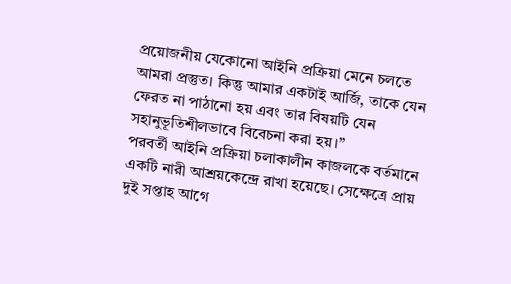প্রয়োজনীয় যেকোনো আইনি প্রক্রিয়া মেনে চলতে আমরা প্রস্তুত। কিন্তু আমার একটাই আর্জি, তাকে যেন ফেরত না পাঠানো হয় এবং তার বিষয়টি যেন সহানুভূতিশীলভাবে বিবেচনা করা হয়।”
পরবর্তী আইনি প্রক্রিয়া চলাকালীন কাজলকে বর্তমানে একটি নারী আশ্রয়কেন্দ্রে রাখা হয়েছে। সেক্ষেত্রে প্রায় দুই সপ্তাহ আগে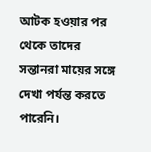আটক হওয়ার পর থেকে তাদের সন্তানরা মায়ের সঙ্গে দেখা পর্যন্ত করতে পারেনি।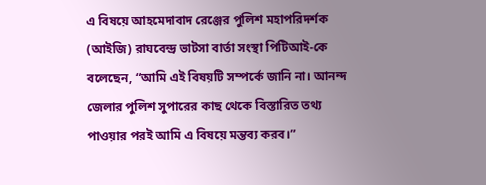এ বিষয়ে আহমেদাবাদ রেঞ্জের পুলিশ মহাপরিদর্শক (আইজি) রাঘবেন্দ্র ভাটসা বার্তা সংস্থা পিটিআই-কে বলেছেন, “আমি এই বিষয়টি সম্পর্কে জানি না। আনন্দ জেলার পুলিশ সুপারের কাছ থেকে বিস্তারিত তথ্য পাওয়ার পরই আমি এ বিষয়ে মন্তব্য করব।”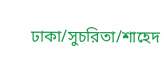ঢাকা/সুচরিতা/শাহেদ